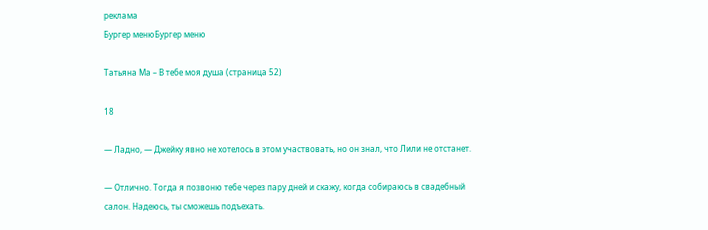реклама
Бургер менюБургер меню

Татьяна Ма – В тебе моя душа (страница 52)

18

— Ладно, — Джейку явно не хотелось в этом участвовать, но он знал, что Лили не отстанет.

— Отлично. Тогда я позвоню тебе через пару дней и скажу, когда собираюсь в свадебный салон. Надеюсь, ты сможешь подъехать.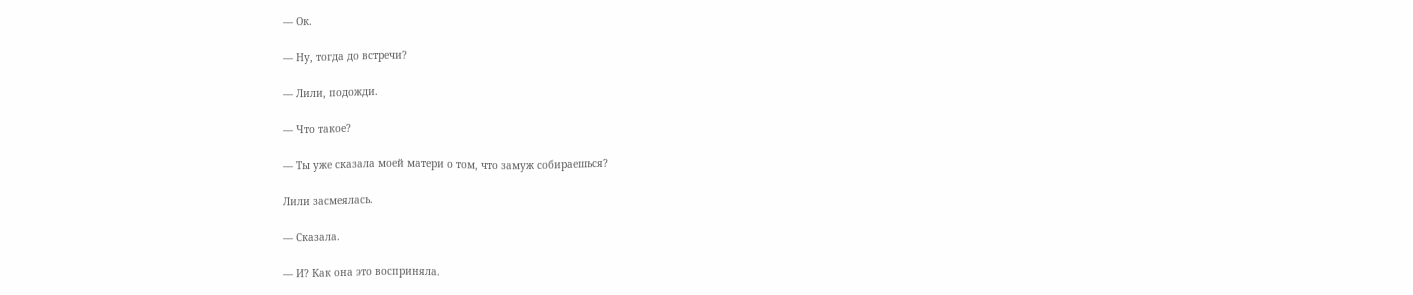— Ок.

— Ну, тогда до встречи?

— Лили, подожди.

— Что такое?

— Ты уже сказала моей матери о том, что замуж собираешься?

Лили засмеялась.

— Сказала.

— И? Как она это восприняла.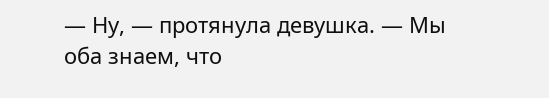— Ну, — протянула девушка. — Мы оба знаем, что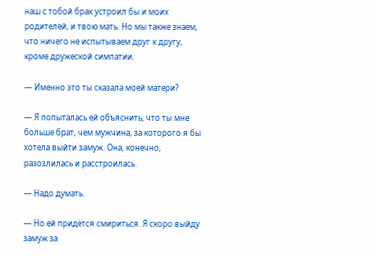наш с тобой брак устроил бы и моих родителей, и твою мать. Но мы также знаем, что ничего не испытываем друг к другу, кроме дружеской симпатии.

— Именно это ты сказала моей матери?

— Я попыталась ей объяснить, что ты мне больше брат, чем мужчина, за которого я бы хотела выйти замуж. Она, конечно, разозлилась и расстроилась.

— Надо думать.

— Но ей придётся смириться. Я скоро выйду замуж за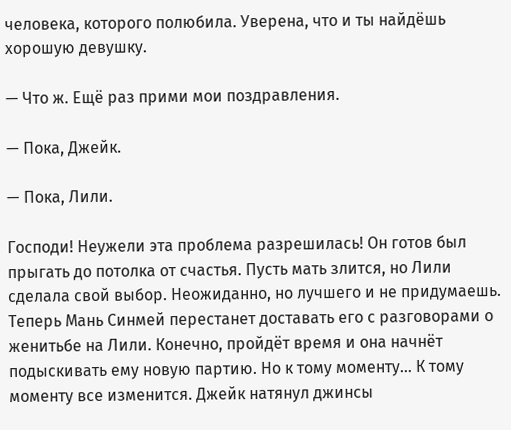человека, которого полюбила. Уверена, что и ты найдёшь хорошую девушку.

— Что ж. Ещё раз прими мои поздравления.

— Пока, Джейк.

— Пока, Лили.

Господи! Неужели эта проблема разрешилась! Он готов был прыгать до потолка от счастья. Пусть мать злится, но Лили сделала свой выбор. Неожиданно, но лучшего и не придумаешь. Теперь Мань Синмей перестанет доставать его с разговорами о женитьбе на Лили. Конечно, пройдёт время и она начнёт подыскивать ему новую партию. Но к тому моменту… К тому моменту все изменится. Джейк натянул джинсы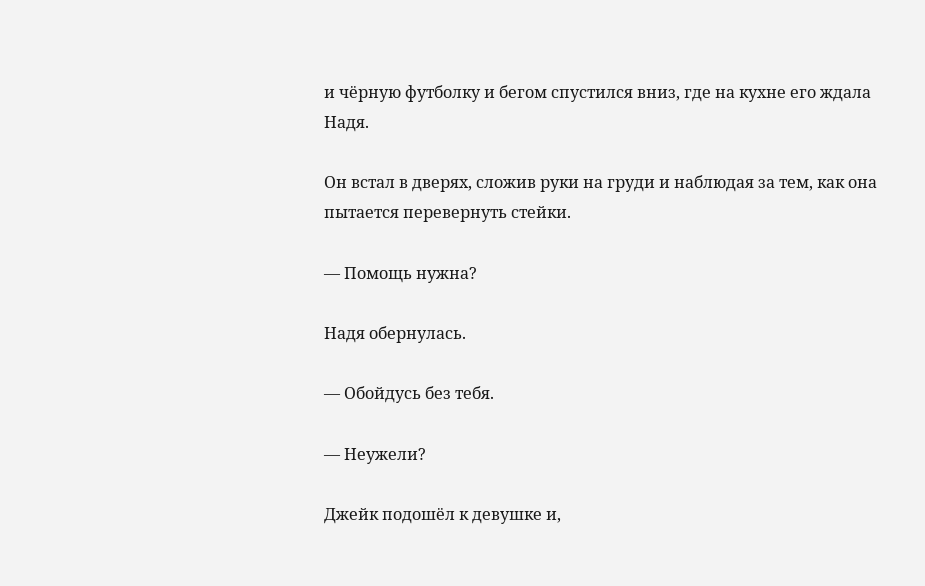и чёрную футболку и бегом спустился вниз, где на кухне его ждала Надя.

Он встал в дверях, сложив руки на груди и наблюдая за тем, как она пытается перевернуть стейки.

— Помощь нужна?

Надя обернулась.

— Обойдусь без тебя.

— Неужели?

Джейк подошёл к девушке и,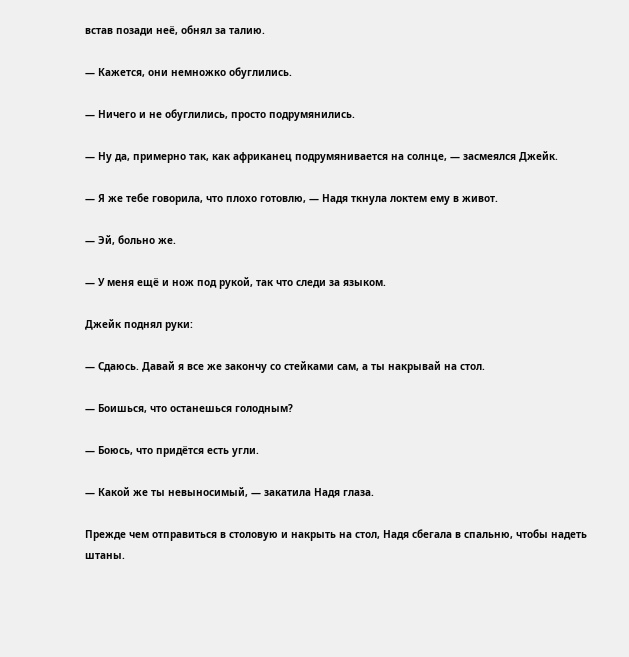встав позади неё, обнял за талию.

— Кажется, они немножко обуглились.

— Ничего и не обуглились, просто подрумянились.

— Ну да, примерно так, как африканец подрумянивается на солнце, — засмеялся Джейк.

— Я же тебе говорила, что плохо готовлю, — Надя ткнула локтем ему в живот.

— Эй, больно же.

— У меня ещё и нож под рукой, так что следи за языком.

Джейк поднял руки:

— Сдаюсь. Давай я все же закончу со стейками сам, а ты накрывай на стол.

— Боишься, что останешься голодным?

— Боюсь, что придётся есть угли.

— Какой же ты невыносимый, — закатила Надя глаза.

Прежде чем отправиться в столовую и накрыть на стол, Надя сбегала в спальню, чтобы надеть штаны.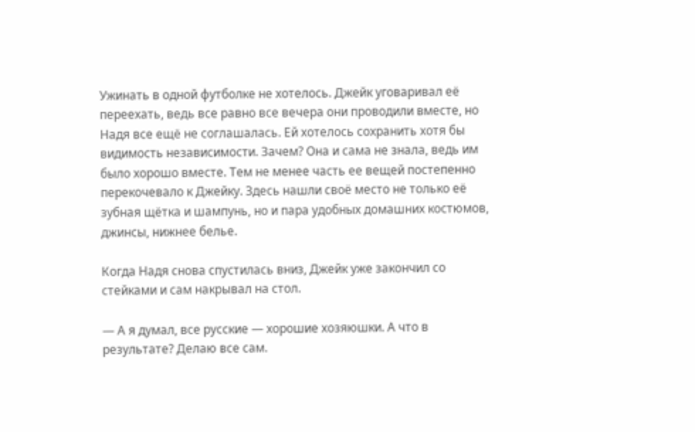Ужинать в одной футболке не хотелось. Джейк уговаривал её переехать, ведь все равно все вечера они проводили вместе, но Надя все ещё не соглашалась. Ей хотелось сохранить хотя бы видимость независимости. Зачем? Она и сама не знала, ведь им было хорошо вместе. Тем не менее часть ее вещей постепенно перекочевало к Джейку. Здесь нашли своё место не только её зубная щётка и шампунь, но и пара удобных домашних костюмов, джинсы, нижнее белье.

Когда Надя снова спустилась вниз, Джейк уже закончил со стейками и сам накрывал на стол.

— А я думал, все русские — хорошие хозяюшки. А что в результате? Делаю все сам.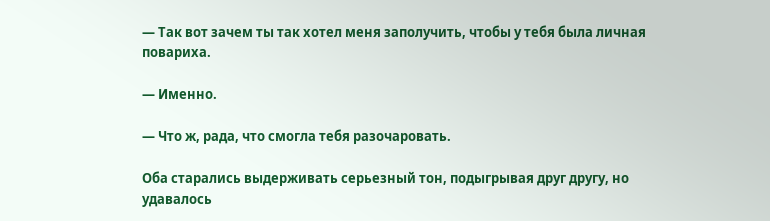— Так вот зачем ты так хотел меня заполучить, чтобы у тебя была личная повариха.

— Именно.

— Что ж, рада, что смогла тебя разочаровать.

Оба старались выдерживать серьезный тон, подыгрывая друг другу, но удавалось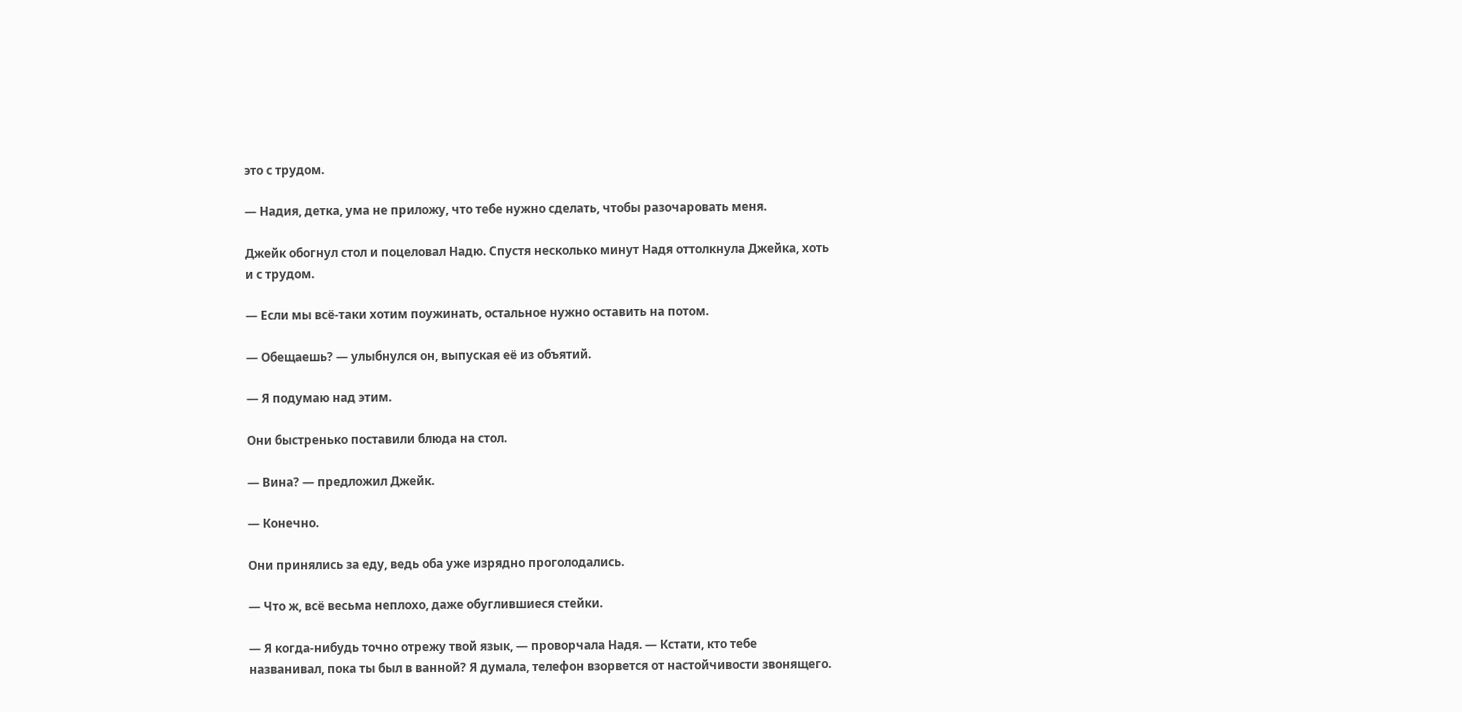это с трудом.

— Надия, детка, ума не приложу, что тебе нужно сделать, чтобы разочаровать меня.

Джейк обогнул стол и поцеловал Надю. Спустя несколько минут Надя оттолкнула Джейка, хоть и с трудом.

— Если мы всё-таки хотим поужинать, остальное нужно оставить на потом.

— Обещаешь? — улыбнулся он, выпуская её из объятий.

— Я подумаю над этим.

Они быстренько поставили блюда на стол.

— Вина? — предложил Джейк.

— Конечно.

Они принялись за еду, ведь оба уже изрядно проголодались.

— Что ж, всё весьма неплохо, даже обуглившиеся стейки.

— Я когда-нибудь точно отрежу твой язык, — проворчала Надя. — Кстати, кто тебе названивал, пока ты был в ванной? Я думала, телефон взорвется от настойчивости звонящего.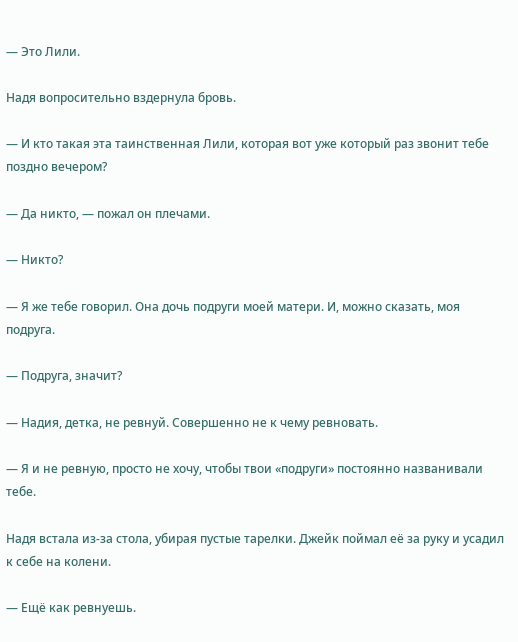— Это Лили.

Надя вопросительно вздернула бровь.

— И кто такая эта таинственная Лили, которая вот уже который раз звонит тебе поздно вечером?

— Да никто, — пожал он плечами.

— Никто?

— Я же тебе говорил. Она дочь подруги моей матери. И, можно сказать, моя подруга.

— Подруга, значит?

— Надия, детка, не ревнуй. Совершенно не к чему ревновать.

— Я и не ревную, просто не хочу, чтобы твои «подруги» постоянно названивали тебе.

Надя встала из-за стола, убирая пустые тарелки. Джейк поймал её за руку и усадил к себе на колени.

— Ещё как ревнуешь.